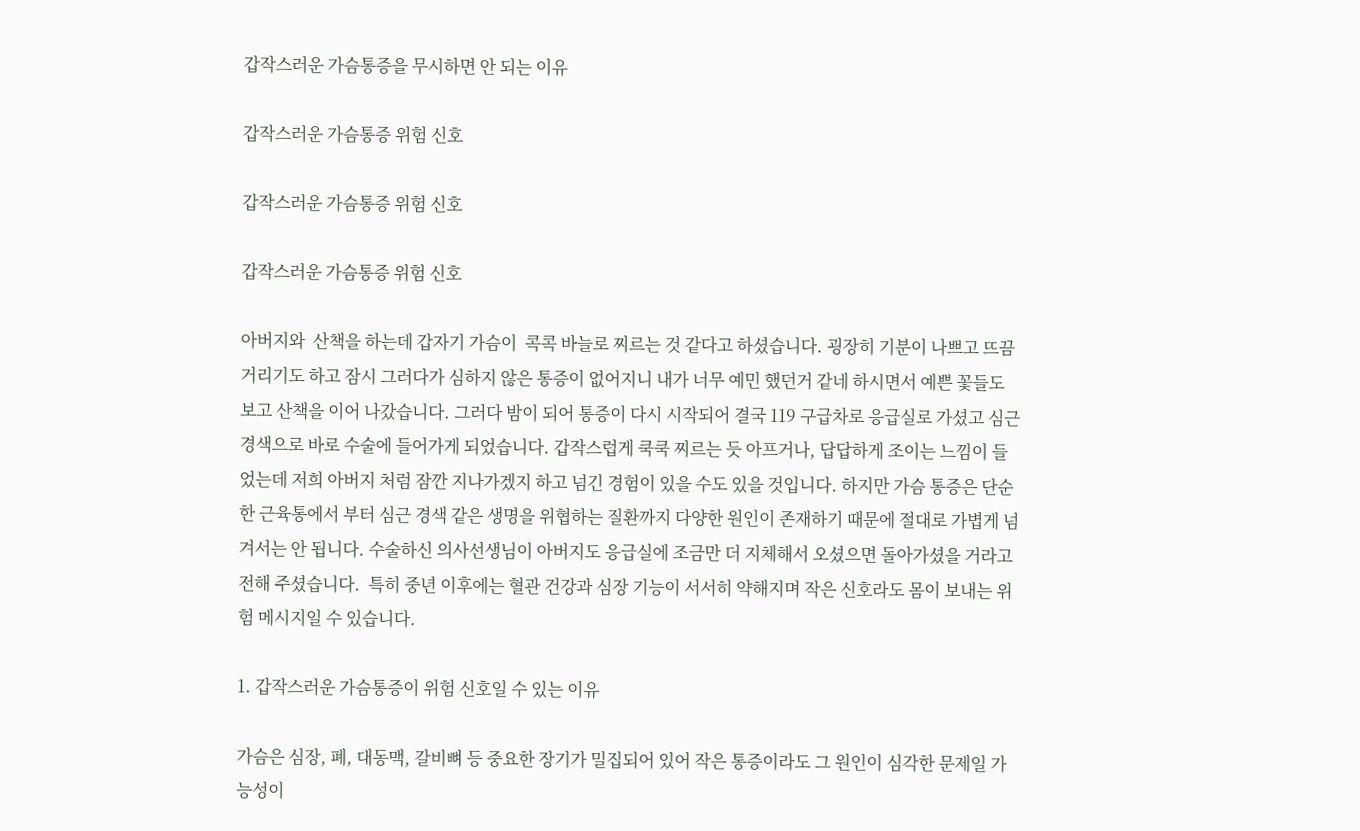갑작스러운 가슴통증을 무시하면 안 되는 이유

갑작스러운 가슴통증 위험 신호

갑작스러운 가슴통증 위험 신호

갑작스러운 가슴통증 위험 신호

아버지와  산책을 하는데 갑자기 가슴이  콕콕 바늘로 찌르는 것 같다고 하셨습니다. 굉장히 기분이 나쁘고 뜨끔거리기도 하고 잠시 그러다가 심하지 않은 통증이 없어지니 내가 너무 예민 했던거 같네 하시면서 예쁜 꽃들도 보고 산책을 이어 나갔습니다. 그러다 밤이 되어 통증이 다시 시작되어 결국 119 구급차로 응급실로 가셨고 심근경색으로 바로 수술에 들어가게 되었습니다. 갑작스럽게 쿡쿡 찌르는 듯 아프거나, 답답하게 조이는 느낌이 들었는데 저희 아버지 처럼 잠깐 지나가겠지 하고 넘긴 경험이 있을 수도 있을 것입니다. 하지만 가슴 통증은 단순한 근육통에서 부터 심근 경색 같은 생명을 위협하는 질환까지 다양한 원인이 존재하기 때문에 절대로 가볍게 넘겨서는 안 됩니다. 수술하신 의사선생님이 아버지도 응급실에 조금만 더 지체해서 오셨으면 돌아가셨을 거라고 전해 주셨습니다.  특히 중년 이후에는 혈관 건강과 심장 기능이 서서히 약해지며 작은 신호라도 몸이 보내는 위험 메시지일 수 있습니다.

1. 갑작스러운 가슴통증이 위험 신호일 수 있는 이유

가슴은 심장, 폐, 대동맥, 갈비뼈 등 중요한 장기가 밀집되어 있어 작은 통증이라도 그 원인이 심각한 문제일 가능성이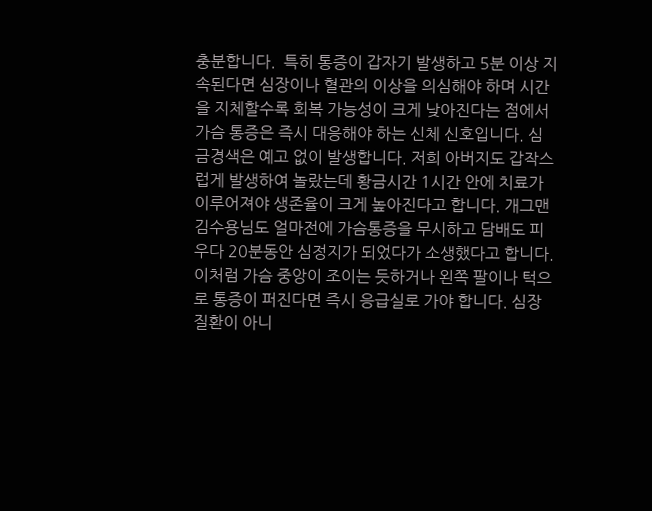충분합니다.  특히 통증이 갑자기 발생하고 5분 이상 지속된다면 심장이나 혈관의 이상을 의심해야 하며 시간을 지체할수록 회복 가능성이 크게 낮아진다는 점에서 가슴 통증은 즉시 대응해야 하는 신체 신호입니다. 심금경색은 예고 없이 발생합니다. 저희 아버지도 갑작스럽게 발생하여 놀랐는데 황금시간 1시간 안에 치료가 이루어져야 생존율이 크게 높아진다고 합니다. 개그맨 김수용님도 얼마전에 가슴통증을 무시하고 담배도 피우다 20분동안 심정지가 되었다가 소생했다고 합니다. 이처럼 가슴 중앙이 조이는 듯하거나 왼쪽 팔이나 턱으로 통증이 퍼진다면 즉시 응급실로 가야 합니다. 심장 질환이 아니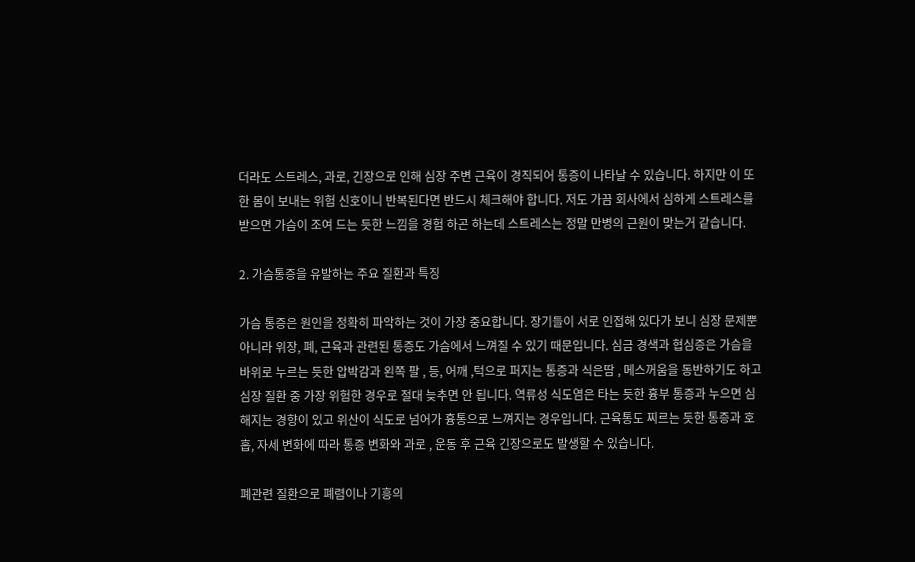더라도 스트레스, 과로, 긴장으로 인해 심장 주변 근육이 경직되어 통증이 나타날 수 있습니다. 하지만 이 또한 몸이 보내는 위험 신호이니 반복된다면 반드시 체크해야 합니다. 저도 가끔 회사에서 심하게 스트레스를 받으면 가슴이 조여 드는 듯한 느낌을 경험 하곤 하는데 스트레스는 정말 만병의 근원이 맞는거 같습니다.

2. 가슴통증을 유발하는 주요 질환과 특징

가슴 통증은 원인을 정확히 파악하는 것이 가장 중요합니다. 장기들이 서로 인접해 있다가 보니 심장 문제뿐 아니라 위장, 폐, 근육과 관련된 통증도 가슴에서 느껴질 수 있기 때문입니다. 심금 경색과 협심증은 가슴을 바위로 누르는 듯한 압박감과 왼쪽 팔 , 등, 어깨 ,턱으로 퍼지는 통증과 식은땀 , 메스꺼움을 동반하기도 하고 심장 질환 중 가장 위험한 경우로 절대 늦추면 안 됩니다. 역류성 식도염은 타는 듯한 흉부 통증과 누으면 심해지는 경향이 있고 위산이 식도로 넘어가 흉통으로 느껴지는 경우입니다. 근육통도 찌르는 듯한 통증과 호흡, 자세 변화에 따라 통증 변화와 과로 , 운동 후 근육 긴장으로도 발생할 수 있습니다.

폐관련 질환으로 폐렴이나 기흥의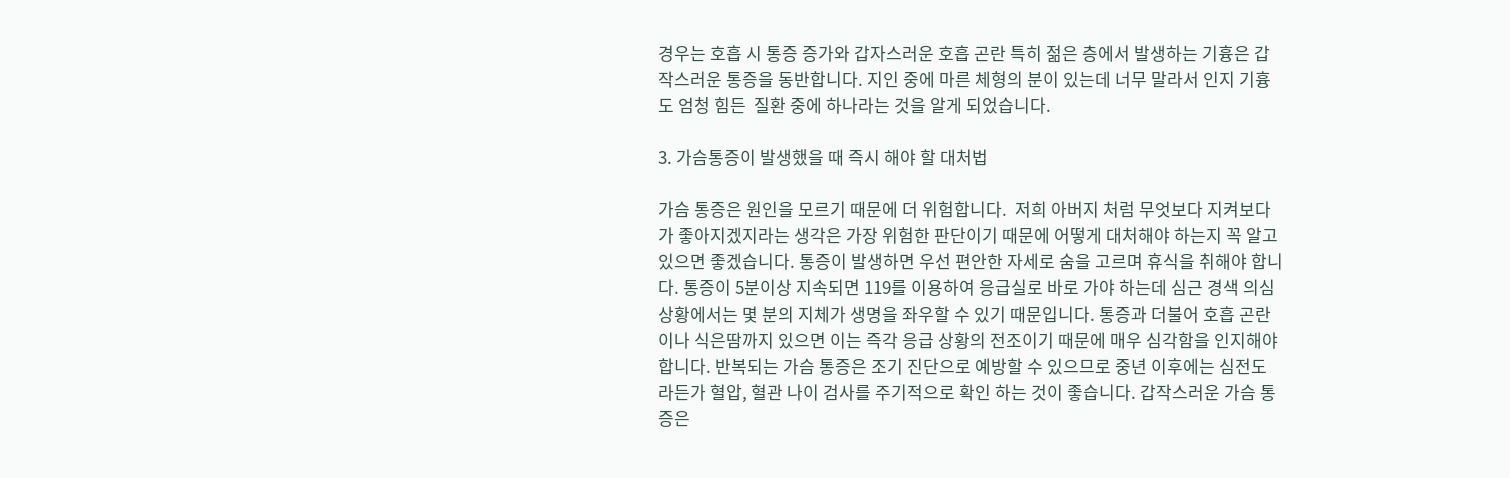경우는 호흡 시 통증 증가와 갑자스러운 호흡 곤란 특히 젊은 층에서 발생하는 기흉은 갑작스러운 통증을 동반합니다. 지인 중에 마른 체형의 분이 있는데 너무 말라서 인지 기흉도 엄청 힘든  질환 중에 하나라는 것을 알게 되었습니다.

3. 가슴통증이 발생했을 때 즉시 해야 할 대처법

가슴 통증은 원인을 모르기 때문에 더 위험합니다.  저희 아버지 처럼 무엇보다 지켜보다가 좋아지겠지라는 생각은 가장 위험한 판단이기 때문에 어떻게 대처해야 하는지 꼭 알고 있으면 좋겠습니다. 통증이 발생하면 우선 편안한 자세로 숨을 고르며 휴식을 취해야 합니다. 통증이 5분이상 지속되면 119를 이용하여 응급실로 바로 가야 하는데 심근 경색 의심 상황에서는 몇 분의 지체가 생명을 좌우할 수 있기 때문입니다. 통증과 더불어 호흡 곤란이나 식은땀까지 있으면 이는 즉각 응급 상황의 전조이기 때문에 매우 심각함을 인지해야 합니다. 반복되는 가슴 통증은 조기 진단으로 예방할 수 있으므로 중년 이후에는 심전도 라든가 혈압, 혈관 나이 검사를 주기적으로 확인 하는 것이 좋습니다. 갑작스러운 가슴 통증은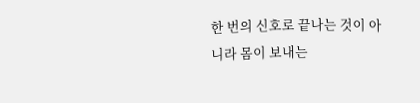한 번의 신호로 끝나는 것이 아니라 몸이 보내는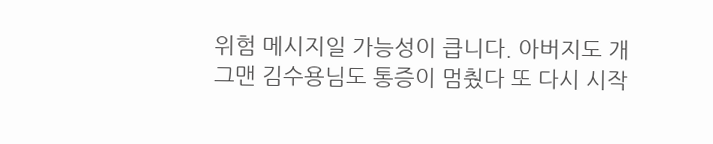위험 메시지일 가능성이 큽니다. 아버지도 개그맨 김수용님도 통증이 멈췄다 또 다시 시작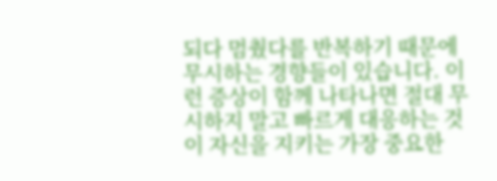되다 멈췄다를 반복하기 때문에 무시하는 경향들이 있습니다. 이런 증상이 함께 나타나면 절대 무시하지 말고 빠르게 대응하는 것이 자신을 지키는 가장 중요한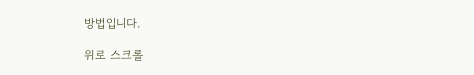방법입니다.

위로 스크롤